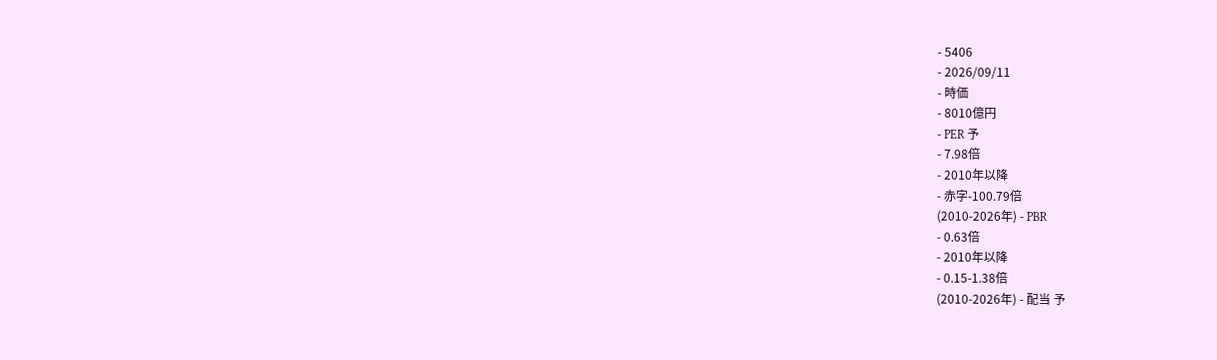- 5406
- 2026/09/11
- 時価
- 8010億円
- PER 予
- 7.98倍
- 2010年以降
- 赤字-100.79倍
(2010-2026年) - PBR
- 0.63倍
- 2010年以降
- 0.15-1.38倍
(2010-2026年) - 配当 予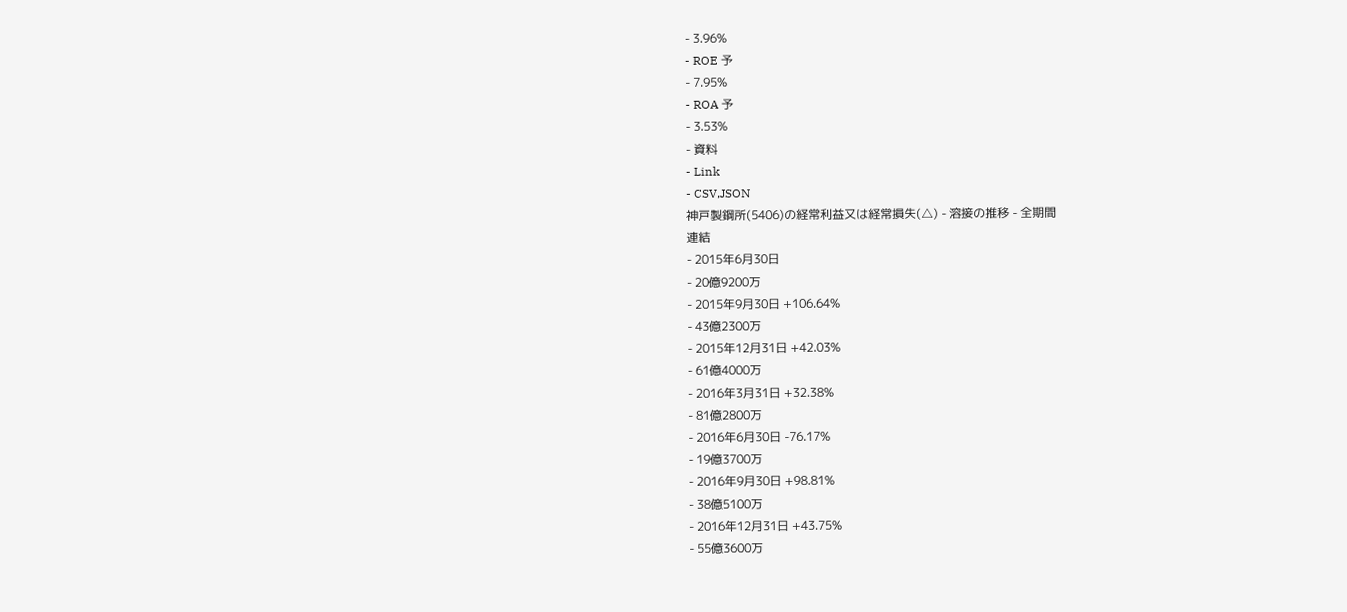- 3.96%
- ROE 予
- 7.95%
- ROA 予
- 3.53%
- 資料
- Link
- CSV,JSON
神戸製鋼所(5406)の経常利益又は経常損失(△) - 溶接の推移 - 全期間
連結
- 2015年6月30日
- 20億9200万
- 2015年9月30日 +106.64%
- 43億2300万
- 2015年12月31日 +42.03%
- 61億4000万
- 2016年3月31日 +32.38%
- 81億2800万
- 2016年6月30日 -76.17%
- 19億3700万
- 2016年9月30日 +98.81%
- 38億5100万
- 2016年12月31日 +43.75%
- 55億3600万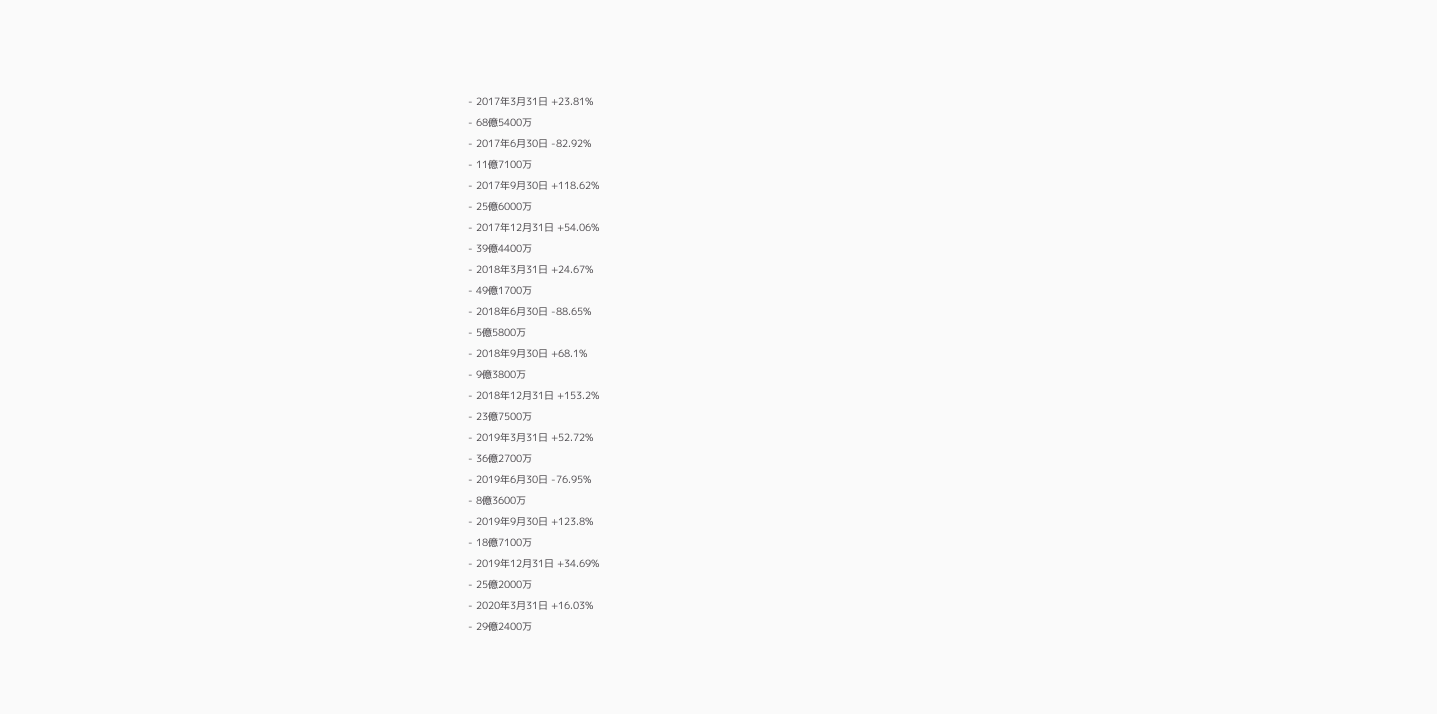- 2017年3月31日 +23.81%
- 68億5400万
- 2017年6月30日 -82.92%
- 11億7100万
- 2017年9月30日 +118.62%
- 25億6000万
- 2017年12月31日 +54.06%
- 39億4400万
- 2018年3月31日 +24.67%
- 49億1700万
- 2018年6月30日 -88.65%
- 5億5800万
- 2018年9月30日 +68.1%
- 9億3800万
- 2018年12月31日 +153.2%
- 23億7500万
- 2019年3月31日 +52.72%
- 36億2700万
- 2019年6月30日 -76.95%
- 8億3600万
- 2019年9月30日 +123.8%
- 18億7100万
- 2019年12月31日 +34.69%
- 25億2000万
- 2020年3月31日 +16.03%
- 29億2400万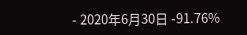- 2020年6月30日 -91.76%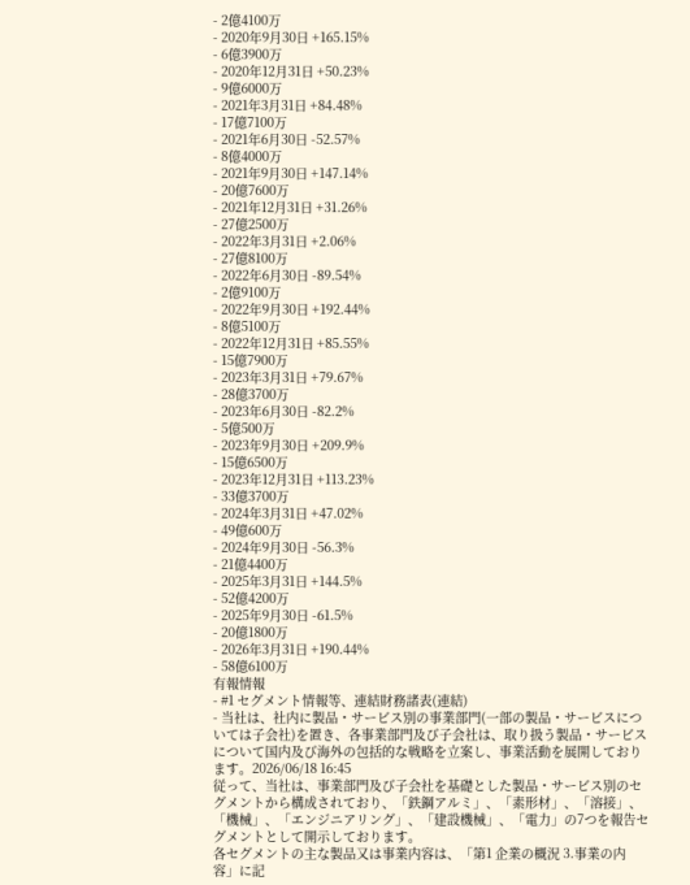- 2億4100万
- 2020年9月30日 +165.15%
- 6億3900万
- 2020年12月31日 +50.23%
- 9億6000万
- 2021年3月31日 +84.48%
- 17億7100万
- 2021年6月30日 -52.57%
- 8億4000万
- 2021年9月30日 +147.14%
- 20億7600万
- 2021年12月31日 +31.26%
- 27億2500万
- 2022年3月31日 +2.06%
- 27億8100万
- 2022年6月30日 -89.54%
- 2億9100万
- 2022年9月30日 +192.44%
- 8億5100万
- 2022年12月31日 +85.55%
- 15億7900万
- 2023年3月31日 +79.67%
- 28億3700万
- 2023年6月30日 -82.2%
- 5億500万
- 2023年9月30日 +209.9%
- 15億6500万
- 2023年12月31日 +113.23%
- 33億3700万
- 2024年3月31日 +47.02%
- 49億600万
- 2024年9月30日 -56.3%
- 21億4400万
- 2025年3月31日 +144.5%
- 52億4200万
- 2025年9月30日 -61.5%
- 20億1800万
- 2026年3月31日 +190.44%
- 58億6100万
有報情報
- #1 セグメント情報等、連結財務諸表(連結)
- 当社は、社内に製品・サービス別の事業部門(一部の製品・サービスについては子会社)を置き、各事業部門及び子会社は、取り扱う製品・サービスについて国内及び海外の包括的な戦略を立案し、事業活動を展開しております。2026/06/18 16:45
従って、当社は、事業部門及び子会社を基礎とした製品・サービス別のセグメントから構成されており、「鉄鋼アルミ」、「素形材」、「溶接」、「機械」、「エンジニアリング」、「建設機械」、「電力」の7つを報告セグメントとして開示しております。
各セグメントの主な製品又は事業内容は、「第1 企業の概況 3.事業の内容」に記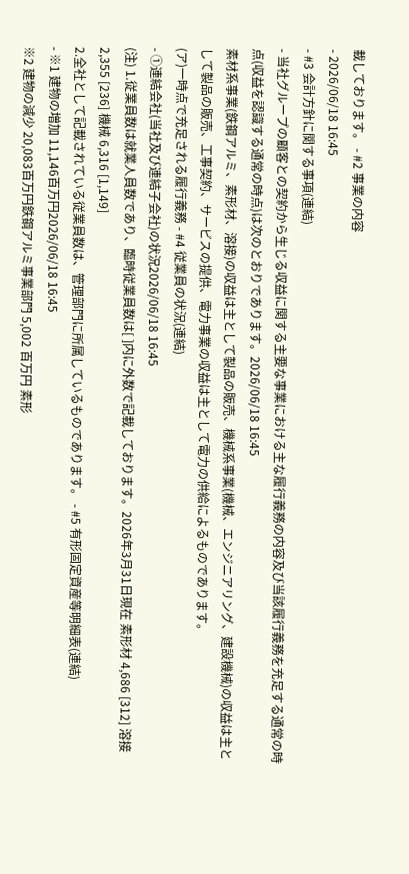載しております。 - #2 事業の内容
- 2026/06/18 16:45
- #3 会計方針に関する事項(連結)
- 当社グループの顧客との契約から生じる収益に関する主要な事業における主な履行義務の内容及び当該履行義務を充足する通常の時点(収益を認識する通常の時点)は次のとおりであります。2026/06/18 16:45
素材系事業(鉄鋼アルミ、素形材、溶接)の収益は主として製品の販売、機械系事業(機械、エンジニアリング、建設機械)の収益は主として製品の販売、工事契約、サービスの提供、電力事業の収益は主として電力の供給によるものであります。
(ア)一時点で充足される履行義務 - #4 従業員の状況(連結)
- ①連結会社(当社及び連結子会社)の状況2026/06/18 16:45
(注) 1.従業員数は就業人員数であり、臨時従業員数は[ ]内に外数で記載しております。2026年3月31日現在 素形材 4,686 [312] 溶接 2,355 [236] 機械 6,316 [1,149]
2.全社として記載されている従業員数は、管理部門に所属しているものであります。 - #5 有形固定資産等明細表(連結)
- ※1 建物の増加 11,146百万円2026/06/18 16:45
※2 建物の減少 20,083百万円鉄鋼アルミ事業部門 5,002 百万円 素形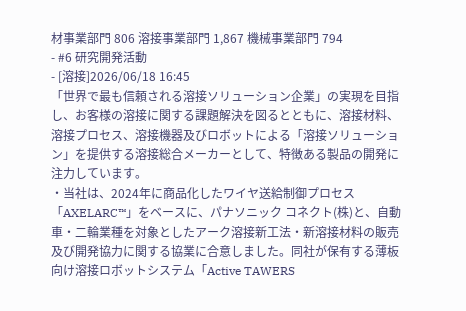材事業部門 806 溶接事業部門 1,867 機械事業部門 794
- #6 研究開発活動
- [溶接]2026/06/18 16:45
「世界で最も信頼される溶接ソリューション企業」の実現を目指し、お客様の溶接に関する課題解決を図るとともに、溶接材料、溶接プロセス、溶接機器及びロボットによる「溶接ソリューション」を提供する溶接総合メーカーとして、特徴ある製品の開発に注力しています。
・当社は、2024年に商品化したワイヤ送給制御プロセス「AXELARC™」をベースに、パナソニック コネクト(株)と、自動車・二輪業種を対象としたアーク溶接新工法・新溶接材料の販売及び開発協力に関する協業に合意しました。同社が保有する薄板向け溶接ロボットシステム「Active TAWERS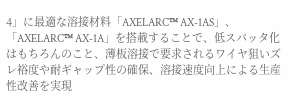4」に最適な溶接材料「AXELARC™ AX-1AS」、「AXELARC™ AX-1A」を搭載することで、低スパッタ化はもちろんのこと、薄板溶接で要求されるワイヤ狙いズレ裕度や耐ギャップ性の確保、溶接速度向上による生産性改善を実現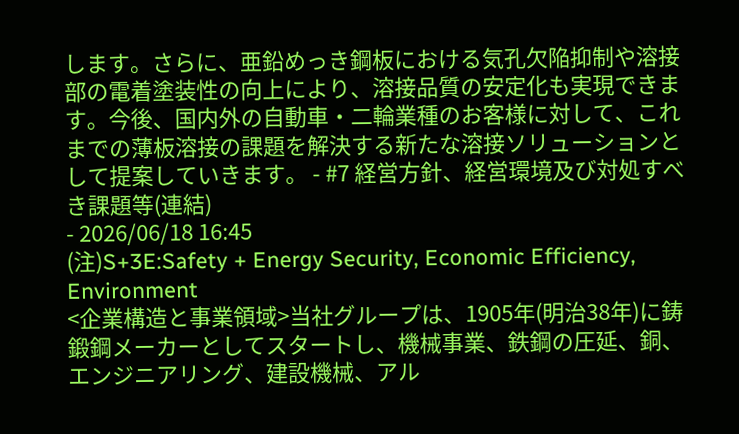します。さらに、亜鉛めっき鋼板における気孔欠陥抑制や溶接部の電着塗装性の向上により、溶接品質の安定化も実現できます。今後、国内外の自動車・二輪業種のお客様に対して、これまでの薄板溶接の課題を解決する新たな溶接ソリューションとして提案していきます。 - #7 経営方針、経営環境及び対処すべき課題等(連結)
- 2026/06/18 16:45
(注)S+3E:Safety + Energy Security, Economic Efficiency, Environment
<企業構造と事業領域>当社グループは、1905年(明治38年)に鋳鍛鋼メーカーとしてスタートし、機械事業、鉄鋼の圧延、銅、エンジニアリング、建設機械、アル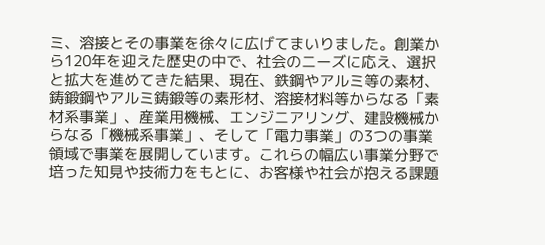ミ、溶接とその事業を徐々に広げてまいりました。創業から120年を迎えた歴史の中で、社会のニーズに応え、選択と拡大を進めてきた結果、現在、鉄鋼やアルミ等の素材、鋳鍛鋼やアルミ鋳鍛等の素形材、溶接材料等からなる「素材系事業」、産業用機械、エンジニアリング、建設機械からなる「機械系事業」、そして「電力事業」の3つの事業領域で事業を展開しています。これらの幅広い事業分野で培った知見や技術力をもとに、お客様や社会が抱える課題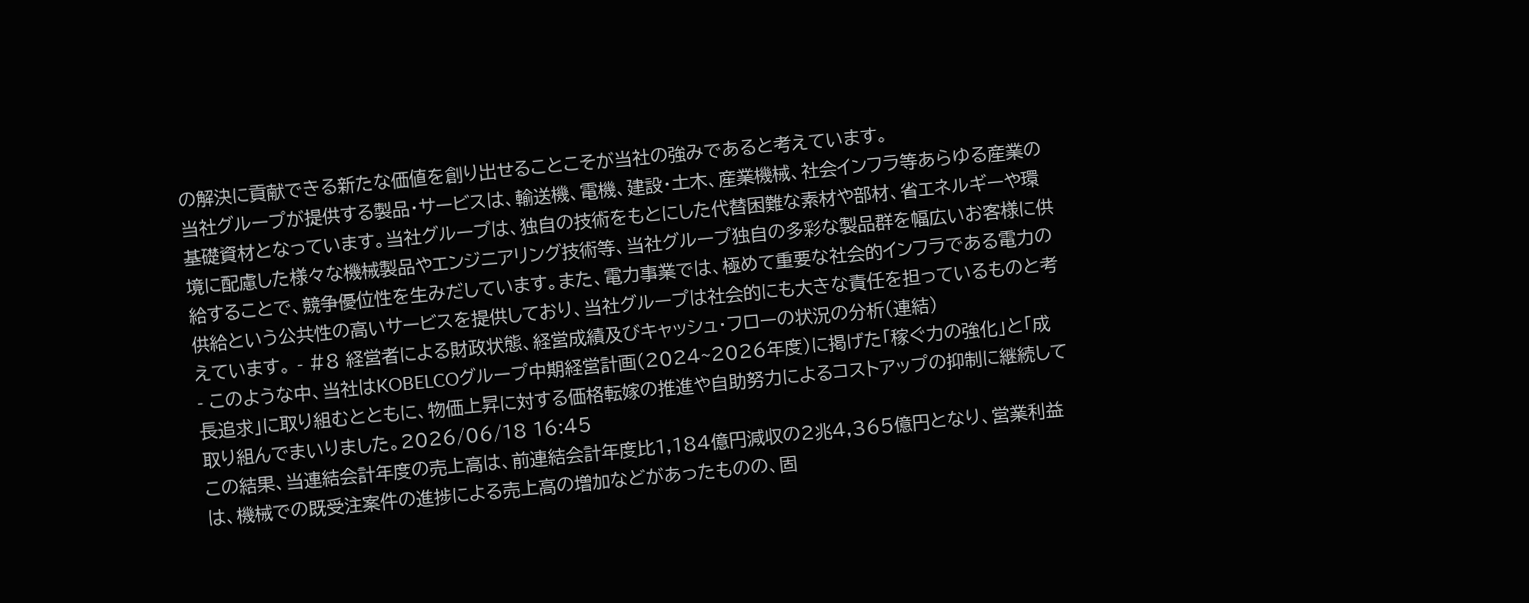の解決に貢献できる新たな価値を創り出せることこそが当社の強みであると考えています。
当社グループが提供する製品・サービスは、輸送機、電機、建設・土木、産業機械、社会インフラ等あらゆる産業の基礎資材となっています。当社グループは、独自の技術をもとにした代替困難な素材や部材、省エネルギーや環境に配慮した様々な機械製品やエンジニアリング技術等、当社グループ独自の多彩な製品群を幅広いお客様に供給することで、競争優位性を生みだしています。また、電力事業では、極めて重要な社会的インフラである電力の供給という公共性の高いサービスを提供しており、当社グループは社会的にも大きな責任を担っているものと考えています。 - #8 経営者による財政状態、経営成績及びキャッシュ・フローの状況の分析(連結)
- このような中、当社はKOBELCOグループ中期経営計画(2024~2026年度)に掲げた「稼ぐ力の強化」と「成長追求」に取り組むとともに、物価上昇に対する価格転嫁の推進や自助努力によるコストアップの抑制に継続して取り組んでまいりました。2026/06/18 16:45
この結果、当連結会計年度の売上高は、前連結会計年度比1,184億円減収の2兆4,365億円となり、営業利益は、機械での既受注案件の進捗による売上高の増加などがあったものの、固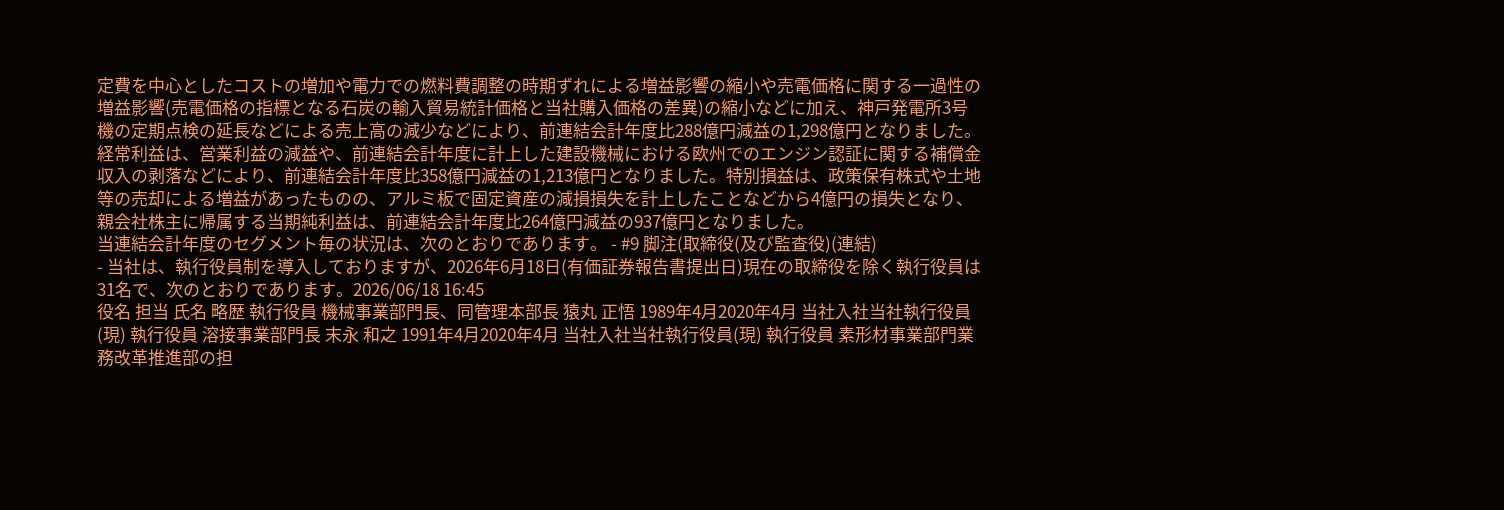定費を中心としたコストの増加や電力での燃料費調整の時期ずれによる増益影響の縮小や売電価格に関する一過性の増益影響(売電価格の指標となる石炭の輸入貿易統計価格と当社購入価格の差異)の縮小などに加え、神戸発電所3号機の定期点検の延長などによる売上高の減少などにより、前連結会計年度比288億円減益の1,298億円となりました。経常利益は、営業利益の減益や、前連結会計年度に計上した建設機械における欧州でのエンジン認証に関する補償金収入の剥落などにより、前連結会計年度比358億円減益の1,213億円となりました。特別損益は、政策保有株式や土地等の売却による増益があったものの、アルミ板で固定資産の減損損失を計上したことなどから4億円の損失となり、親会社株主に帰属する当期純利益は、前連結会計年度比264億円減益の937億円となりました。
当連結会計年度のセグメント毎の状況は、次のとおりであります。 - #9 脚注(取締役(及び監査役)(連結)
- 当社は、執行役員制を導入しておりますが、2026年6月18日(有価証券報告書提出日)現在の取締役を除く執行役員は31名で、次のとおりであります。2026/06/18 16:45
役名 担当 氏名 略歴 執行役員 機械事業部門長、同管理本部長 猿丸 正悟 1989年4月2020年4月 当社入社当社執行役員(現) 執行役員 溶接事業部門長 末永 和之 1991年4月2020年4月 当社入社当社執行役員(現) 執行役員 素形材事業部門業務改革推進部の担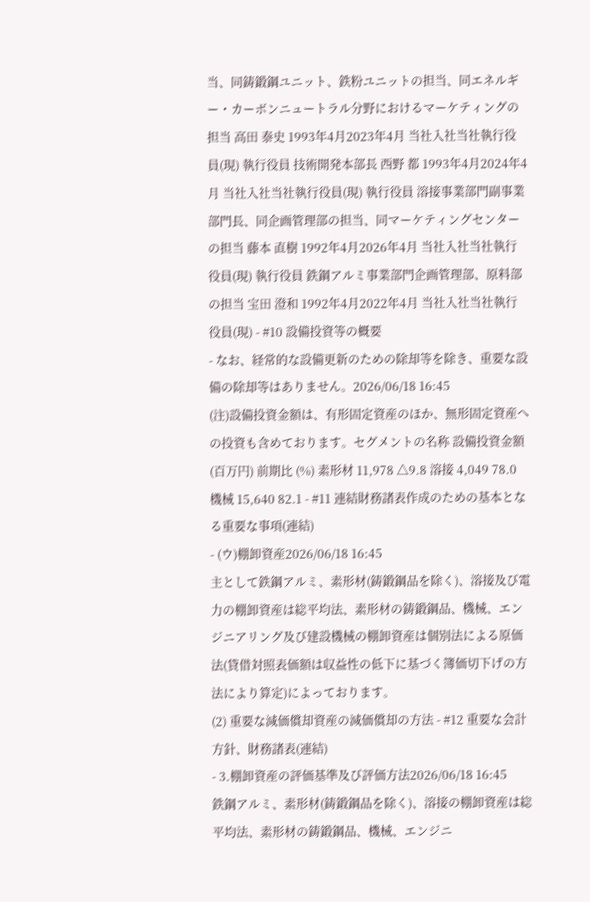当、同鋳鍛鋼ユニット、鉄粉ユニットの担当、同エネルギー・カーボンニュートラル分野におけるマーケティングの担当 高田 泰史 1993年4月2023年4月 当社入社当社執行役員(現) 執行役員 技術開発本部長 西野 都 1993年4月2024年4月 当社入社当社執行役員(現) 執行役員 溶接事業部門副事業部門長、同企画管理部の担当、同マーケティングセンターの担当 藤本 直樹 1992年4月2026年4月 当社入社当社執行役員(現) 執行役員 鉄鋼アルミ事業部門企画管理部、原料部の担当 宝田 澄和 1992年4月2022年4月 当社入社当社執行役員(現) - #10 設備投資等の概要
- なお、経常的な設備更新のための除却等を除き、重要な設備の除却等はありません。2026/06/18 16:45
(注)設備投資金額は、有形固定資産のほか、無形固定資産への投資も含めております。セグメントの名称 設備投資金額 (百万円) 前期比 (%) 素形材 11,978 △9.8 溶接 4,049 78.0 機械 15,640 82.1 - #11 連結財務諸表作成のための基本となる重要な事項(連結)
- (ウ)棚卸資産2026/06/18 16:45
主として鉄鋼アルミ、素形材(鋳鍛鋼品を除く)、溶接及び電力の棚卸資産は総平均法、素形材の鋳鍛鋼品、機械、エンジニアリング及び建設機械の棚卸資産は個別法による原価法(貸借対照表価額は収益性の低下に基づく簿価切下げの方法により算定)によっております。
(2) 重要な減価償却資産の減価償却の方法 - #12 重要な会計方針、財務諸表(連結)
- 3.棚卸資産の評価基準及び評価方法2026/06/18 16:45
鉄鋼アルミ、素形材(鋳鍛鋼品を除く)、溶接の棚卸資産は総平均法、素形材の鋳鍛鋼品、機械、エンジニ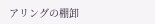アリングの棚卸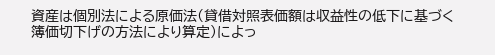資産は個別法による原価法(貸借対照表価額は収益性の低下に基づく簿価切下げの方法により算定)によっ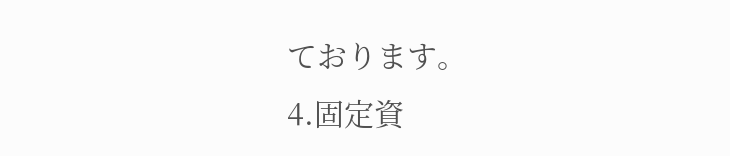ております。
4.固定資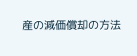産の減価償却の方法